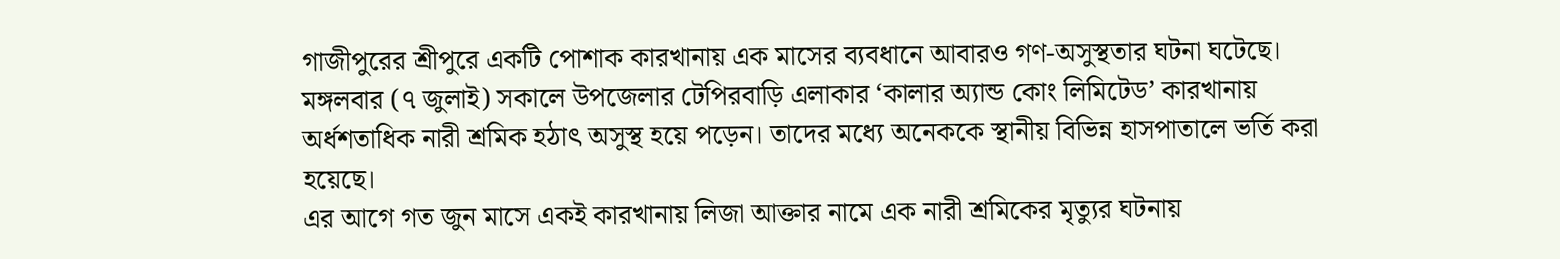গাজীপুরের শ্রীপুরে একটি পোশাক কারখানায় এক মাসের ব্যবধানে আবারও গণ-অসুস্থতার ঘটনা ঘটেছে। মঙ্গলবার (৭ জুলাই) সকালে উপজেলার টেপিরবাড়ি এলাকার ‘কালার অ্যান্ড কোং লিমিটেড’ কারখানায় অর্ধশতাধিক নারী শ্রমিক হঠাৎ অসুস্থ হয়ে পড়েন। তাদের মধ্যে অনেককে স্থানীয় বিভিন্ন হাসপাতালে ভর্তি করা হয়েছে।
এর আগে গত জুন মাসে একই কারখানায় লিজা আক্তার নামে এক নারী শ্রমিকের মৃত্যুর ঘটনায়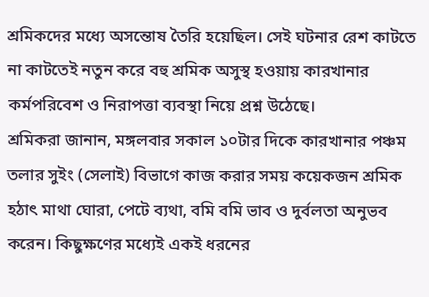শ্রমিকদের মধ্যে অসন্তোষ তৈরি হয়েছিল। সেই ঘটনার রেশ কাটতে না কাটতেই নতুন করে বহু শ্রমিক অসুস্থ হওয়ায় কারখানার কর্মপরিবেশ ও নিরাপত্তা ব্যবস্থা নিয়ে প্রশ্ন উঠেছে।
শ্রমিকরা জানান, মঙ্গলবার সকাল ১০টার দিকে কারখানার পঞ্চম তলার সুইং (সেলাই) বিভাগে কাজ করার সময় কয়েকজন শ্রমিক হঠাৎ মাথা ঘোরা, পেটে ব্যথা, বমি বমি ভাব ও দুর্বলতা অনুভব করেন। কিছুক্ষণের মধ্যেই একই ধরনের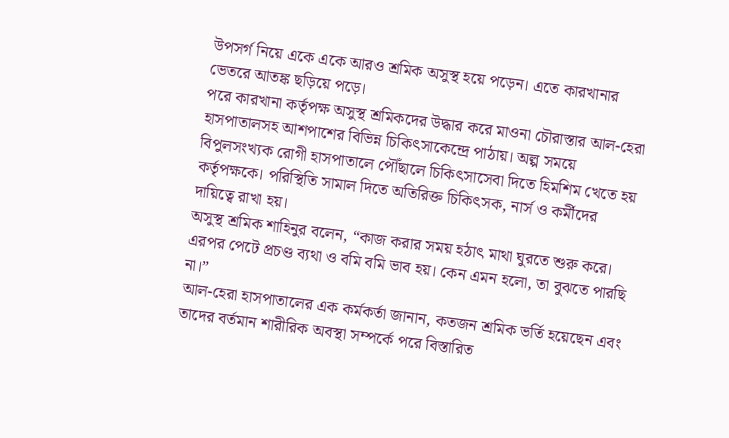উপসর্গ নিয়ে একে একে আরও শ্রমিক অসুস্থ হয়ে পড়েন। এতে কারখানার ভেতরে আতঙ্ক ছড়িয়ে পড়ে।
পরে কারখানা কর্তৃপক্ষ অসুস্থ শ্রমিকদের উদ্ধার করে মাওনা চৌরাস্তার আল-হেরা হাসপাতালসহ আশপাশের বিভিন্ন চিকিৎসাকেন্দ্রে পাঠায়। অল্প সময়ে বিপুলসংখ্যক রোগী হাসপাতালে পৌঁছালে চিকিৎসাসেবা দিতে হিমশিম খেতে হয় কর্তৃপক্ষকে। পরিস্থিতি সামাল দিতে অতিরিক্ত চিকিৎসক, নার্স ও কর্মীদের দায়িত্বে রাখা হয়।
অসুস্থ শ্রমিক শাহিনুর বলেন, “কাজ করার সময় হঠাৎ মাথা ঘুরতে শুরু করে। এরপর পেটে প্রচণ্ড ব্যথা ও বমি বমি ভাব হয়। কেন এমন হলো, তা বুঝতে পারছি না।”
আল-হেরা হাসপাতালের এক কর্মকর্তা জানান, কতজন শ্রমিক ভর্তি হয়েছেন এবং তাদের বর্তমান শারীরিক অবস্থা সম্পর্কে পরে বিস্তারিত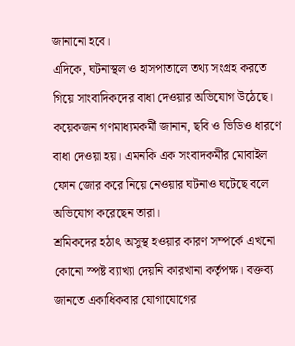জানানো হবে।
এদিকে, ঘটনাস্থল ও হাসপাতালে তথ্য সংগ্রহ করতে গিয়ে সাংবাদিকদের বাধা দেওয়ার অভিযোগ উঠেছে। কয়েকজন গণমাধ্যমকর্মী জানান, ছবি ও ভিডিও ধারণে বাধা দেওয়া হয়। এমনকি এক সংবাদকর্মীর মোবাইল ফোন জোর করে নিয়ে নেওয়ার ঘটনাও ঘটেছে বলে অভিযোগ করেছেন তারা।
শ্রমিকদের হঠাৎ অসুস্থ হওয়ার কারণ সম্পর্কে এখনো কোনো স্পষ্ট ব্যাখ্যা দেয়নি কারখানা কর্তৃপক্ষ। বক্তব্য জানতে একাধিকবার যোগাযোগের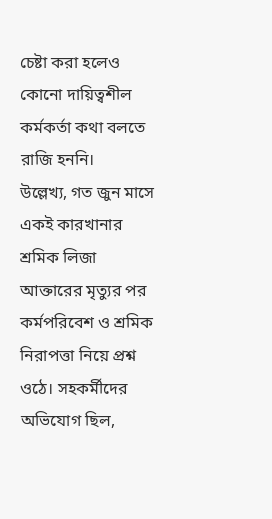চেষ্টা করা হলেও কোনো দায়িত্বশীল কর্মকর্তা কথা বলতে রাজি হননি।
উল্লেখ্য, গত জুন মাসে একই কারখানার শ্রমিক লিজা আক্তারের মৃত্যুর পর কর্মপরিবেশ ও শ্রমিক নিরাপত্তা নিয়ে প্রশ্ন ওঠে। সহকর্মীদের অভিযোগ ছিল,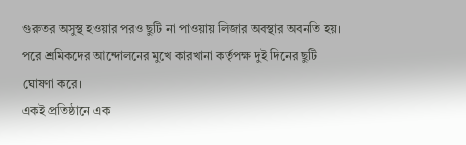গুরুতর অসুস্থ হওয়ার পরও ছুটি না পাওয়ায় লিজার অবস্থার অবনতি হয়। পরে শ্রমিকদের আন্দোলনের মুখে কারখানা কর্তৃপক্ষ দুই দিনের ছুটি ঘোষণা করে।
একই প্রতিষ্ঠানে এক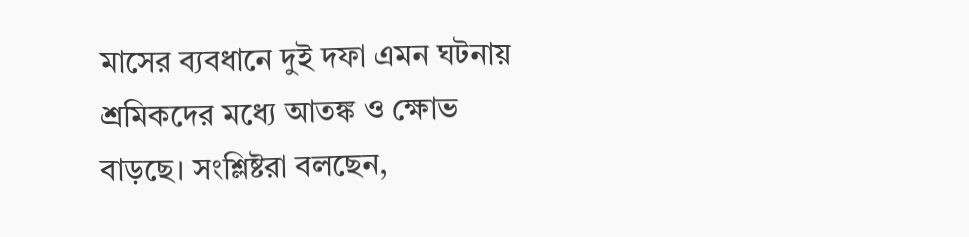মাসের ব্যবধানে দুই দফা এমন ঘটনায় শ্রমিকদের মধ্যে আতঙ্ক ও ক্ষোভ বাড়ছে। সংশ্লিষ্টরা বলছেন,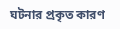ঘটনার প্রকৃত কারণ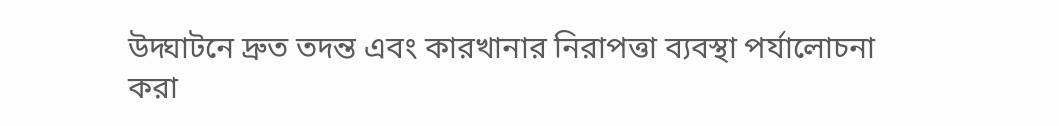উদ্ঘাটনে দ্রুত তদন্ত এবং কারখানার নিরাপত্তা ব্যবস্থা পর্যালোচনা করা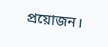প্রয়োজন।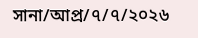সানা/আপ্র/৭/৭/২০২৬